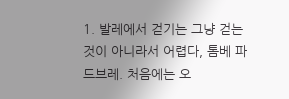1. 발레에서 걷기는 그냥 걷는 것이 아니라서 어렵다, 톰베 파드브레. 처음에는 오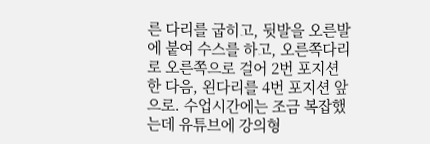른 다리를 굽히고, 뒷발을 오른발에 붙여 수스를 하고, 오른쪽다리로 오른쪽으로 걸어 2번 포지션 한 다음, 왼다리를 4번 포지션 앞으로. 수업시간에는 조금 복잡했는데 유튜브에 강의형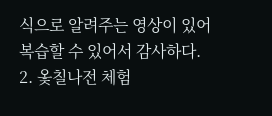식으로 알려주는 영상이 있어 복습할 수 있어서 감사하다.
2. 옻칠나전 체험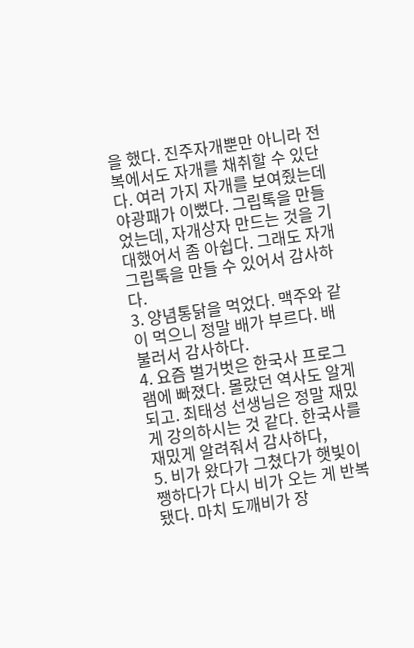을 했다. 진주자개뿐만 아니라 전복에서도 자개를 채취할 수 있단다. 여러 가지 자개를 보여줬는데 야광패가 이뻤다. 그립톡을 만들었는데, 자개상자 만드는 것을 기대했어서 좀 아쉽다. 그래도 자개 그립톡을 만들 수 있어서 감사하다.
3. 양념통닭을 먹었다. 맥주와 같이 먹으니 정말 배가 부르다. 배 불러서 감사하다.
4. 요즘 벌거벗은 한국사 프로그램에 빠졌다. 몰랐던 역사도 알게 되고. 최태성 선생님은 정말 재밌게 강의하시는 것 같다. 한국사를 재밌게 알려줘서 감사하다,
5. 비가 왔다가 그쳤다가 햇빛이 쨍하다가 다시 비가 오는 게 반복됐다. 마치 도깨비가 장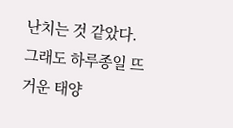난치는 것 같았다. 그래도 하루종일 뜨거운 태양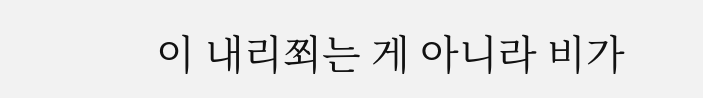이 내리쬐는 게 아니라 비가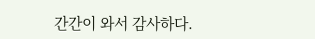간간이 와서 감사하다.